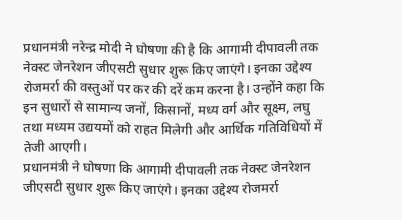प्रधानमंत्री नरेन्द्र मोदी ने घोषणा की है कि आगामी दीपावली तक नेक्स्ट जेनरेशन जीएसटी सुधार शुरू किए जाएंगे। इनका उद्देश्य रोजमर्रा की वस्तुओं पर कर की दरें कम करना है। उन्होंने कहा कि इन सुधारों से सामान्य जनों, किसानों, मध्य वर्ग और सूक्ष्म, लघु तथा मध्यम उद्ययमों को राहत मिलेगी और आर्थिक गतिविधियों में तेजी आएगी।
प्रधानमंत्री ने घोषणा कि आगामी दीपावली तक नेक्स्ट जेनरेशन जीएसटी सुधार शुरू किए जाएंगे। इनका उद्देश्य रोजमर्रा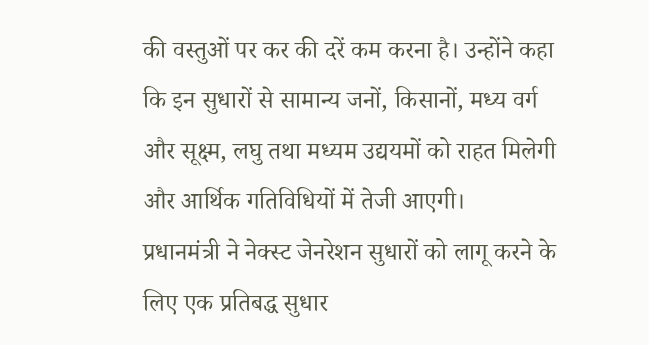की वस्तुओं पर कर की दरें कम करना है। उन्होंने कहा कि इन सुधारों से सामान्य जनों, किसानों, मध्य वर्ग और सूक्ष्म, लघु तथा मध्यम उद्ययमों को राहत मिलेगी और आर्थिक गतिविधियों में तेजी आएगी।
प्रधानमंत्री ने नेक्स्ट जेनरेशन सुधारों को लागू करने के लिए एक प्रतिबद्ध सुधार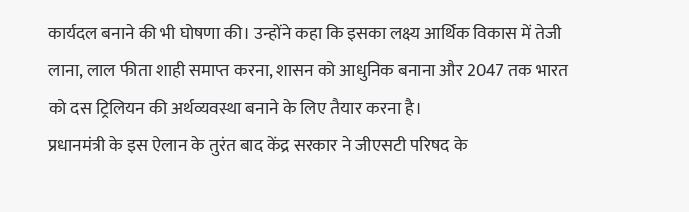कार्यदल बनाने की भी घोषणा की। उन्होंने कहा कि इसका लक्ष्य आर्थिक विकास में तेजी लाना, लाल फीता शाही समाप्त करना, शासन को आधुनिक बनाना और 2047 तक भारत को दस ट्रिलियन की अर्थव्यवस्था बनाने के लिए तैयार करना है।
प्रधानमंत्री के इस ऐलान के तुरंत बाद केंद्र सरकार ने जीएसटी परिषद के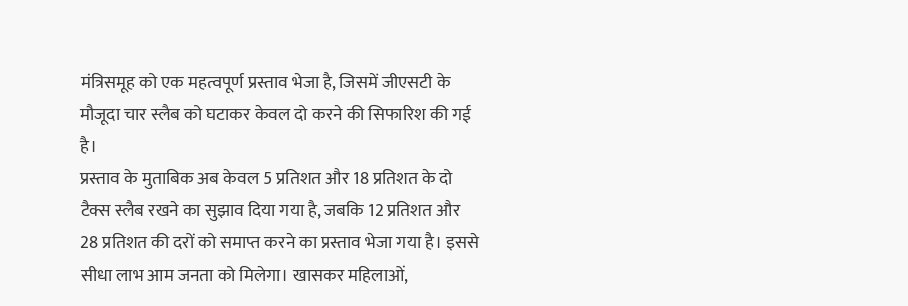मंत्रिसमूह को एक महत्वपूर्ण प्रस्ताव भेजा है, जिसमें जीएसटी के मौजूदा चार स्लैब को घटाकर केवल दो करने की सिफारिश की गई है।
प्रस्ताव के मुताबिक अब केवल 5 प्रतिशत और 18 प्रतिशत के दो टैक्स स्लैब रखने का सुझाव दिया गया है, जबकि 12 प्रतिशत और 28 प्रतिशत की दरों को समाप्त करने का प्रस्ताव भेजा गया है। इससे सीधा लाभ आम जनता को मिलेगा। खासकर महिलाओं,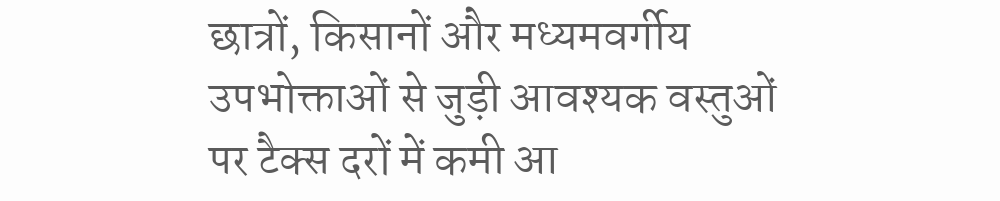छात्रों, किसानों और मध्यमवर्गीय उपभोक्ताओं से जुड़ी आवश्यक वस्तुओं पर टैक्स दरों में कमी आ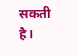सकती है।